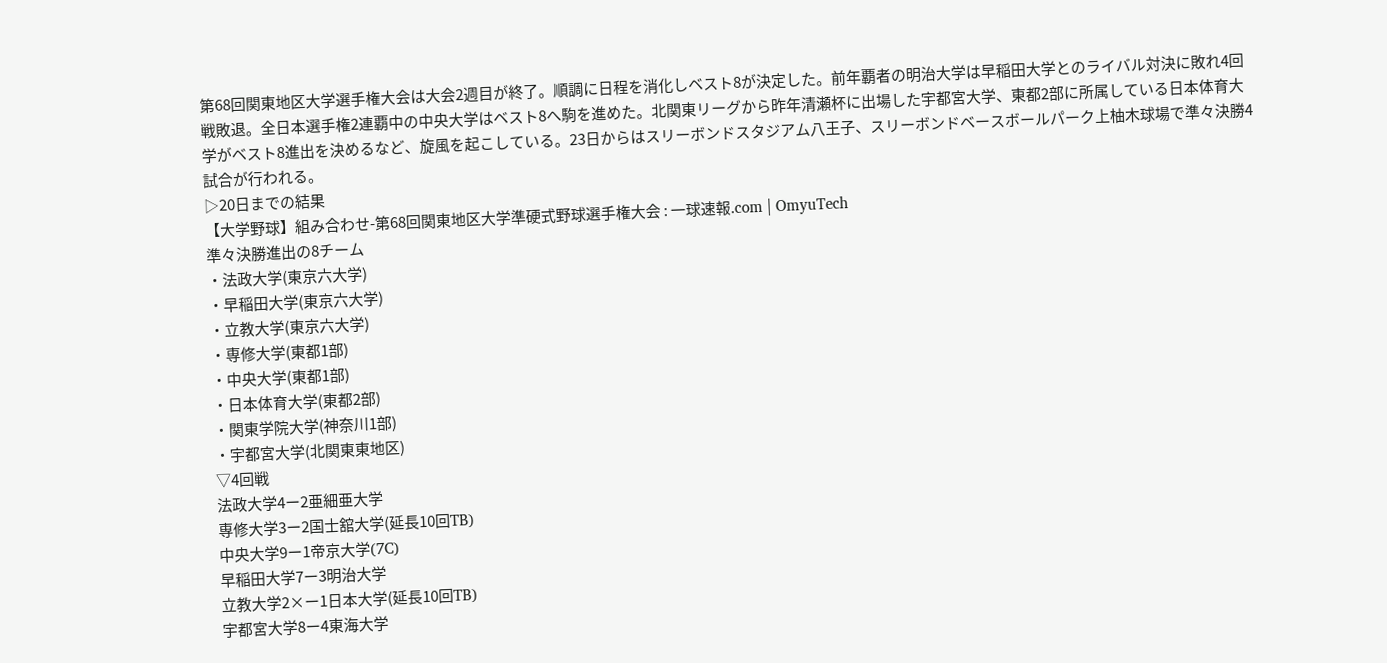第68回関東地区大学選手権大会は大会2週目が終了。順調に日程を消化しベスト8が決定した。前年覇者の明治大学は早稲田大学とのライバル対決に敗れ4回戦敗退。全日本選手権2連覇中の中央大学はベスト8へ駒を進めた。北関東リーグから昨年清瀬杯に出場した宇都宮大学、東都2部に所属している日本体育大学がベスト8進出を決めるなど、旋風を起こしている。23日からはスリーボンドスタジアム八王子、スリーボンドベースボールパーク上柚木球場で準々決勝4試合が行われる。
▷20日までの結果
【大学野球】組み合わせ-第68回関東地区大学準硬式野球選手権大会 : 一球速報.com | OmyuTech
準々決勝進出の8チーム
・法政大学(東京六大学)
・早稲田大学(東京六大学)
・立教大学(東京六大学)
・専修大学(東都1部)
・中央大学(東都1部)
・日本体育大学(東都2部)
・関東学院大学(神奈川1部)
・宇都宮大学(北関東東地区)
▽4回戦
法政大学4ー2亜細亜大学
専修大学3ー2国士舘大学(延長10回TB)
中央大学9ー1帝京大学(7C)
早稲田大学7ー3明治大学
立教大学2×ー1日本大学(延長10回TB)
宇都宮大学8ー4東海大学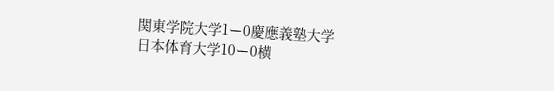関東学院大学1ー0慶應義塾大学
日本体育大学10ー0横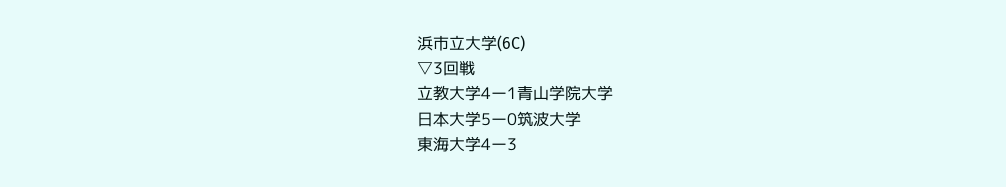浜市立大学(6C)
▽3回戦
立教大学4ー1青山学院大学
日本大学5ー0筑波大学
東海大学4ー3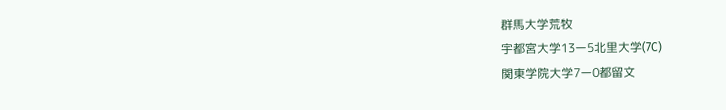群馬大学荒牧
宇都宮大学13ー5北里大学(7C)
関東学院大学7ー0都留文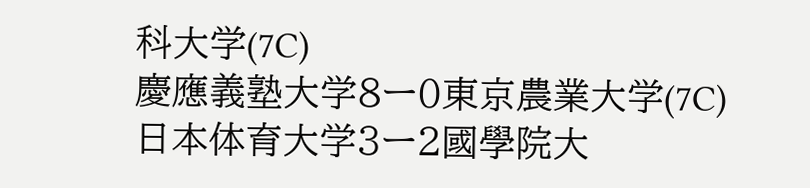科大学(7C)
慶應義塾大学8ー0東京農業大学(7C)
日本体育大学3ー2國學院大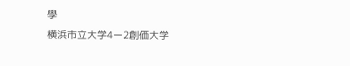學
横浜市立大学4ー2創価大学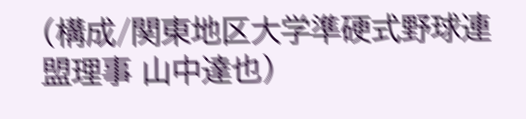(構成/関東地区大学準硬式野球連盟理事 山中達也)